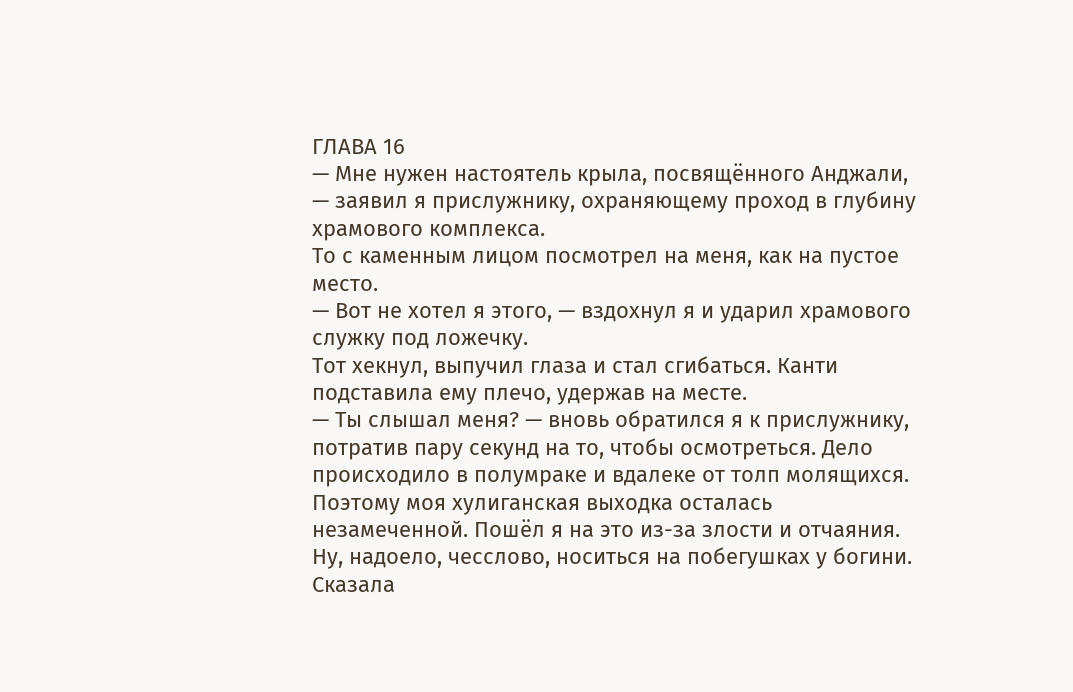ГЛАВА 16
— Мне нужен настоятель крыла, посвящённого Анджали, — заявил я прислужнику, охраняющему проход в глубину храмового комплекса.
То с каменным лицом посмотрел на меня, как на пустое место.
— Вот не хотел я этого, — вздохнул я и ударил храмового служку под ложечку.
Тот хекнул, выпучил глаза и стал сгибаться. Канти подставила ему плечо, удержав на месте.
— Ты слышал меня? — вновь обратился я к прислужнику, потратив пару секунд на то, чтобы осмотреться. Дело происходило в полумраке и вдалеке от толп молящихся. Поэтому моя хулиганская выходка осталась незамеченной. Пошёл я на это из-за злости и отчаяния. Ну, надоело, чесслово, носиться на побегушках у богини. Сказала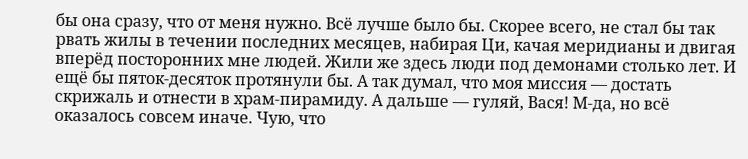бы она сразу, что от меня нужно. Всё лучше было бы. Скорее всего, не стал бы так рвать жилы в течении последних месяцев, набирая Ци, качая меридианы и двигая вперёд посторонних мне людей. Жили же здесь люди под демонами столько лет. И ещё бы пяток-десяток протянули бы. А так думал, что моя миссия — достать скрижаль и отнести в храм-пирамиду. А дальше — гуляй, Вася! М-да, но всё оказалось совсем иначе. Чую, что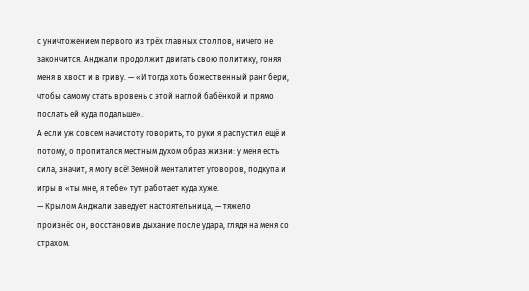с уничтожением первого из трёх главных столпов, ничего не закончится. Анджали продолжит двигать свою политику, гоняя меня в хвост и в гриву. — «И тогда хоть божественный ранг бери, чтобы самому стать вровень с этой наглой бабёнкой и прямо послать ей куда подальше».
А если уж совсем начистоту говорить, то руки я распустил ещё и потому, о пропитался местным духом образ жизни: у меня есть сила, значит, я могу всё! Земной менталитет уговоров, подкупа и игры в «ты мне, я тебе» тут работает куда хуже.
— Крылом Анджали заведует настоятельница, — тяжело произнёс он, восстановив дыхание после удара, глядя на меня со страхом.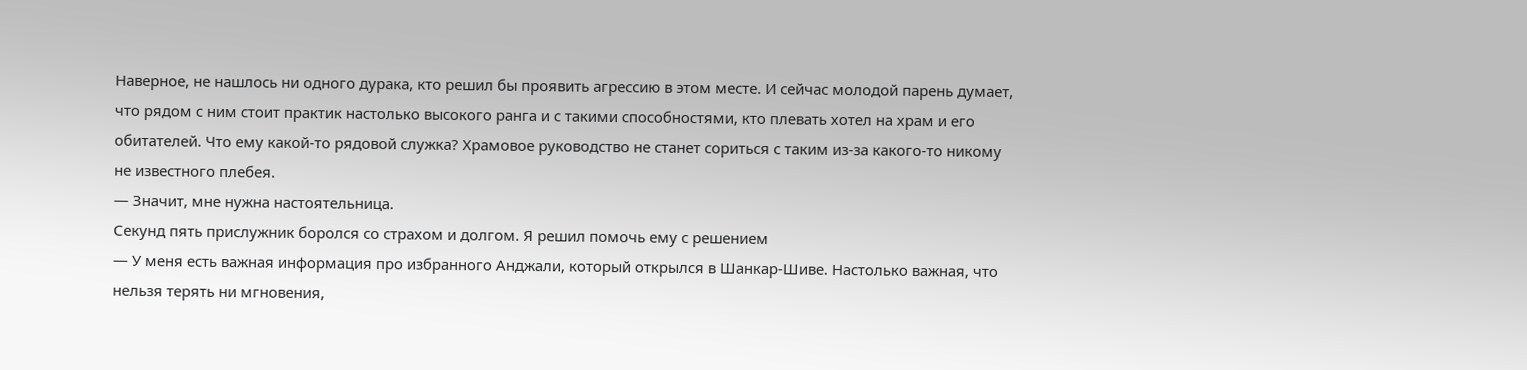Наверное, не нашлось ни одного дурака, кто решил бы проявить агрессию в этом месте. И сейчас молодой парень думает, что рядом с ним стоит практик настолько высокого ранга и с такими способностями, кто плевать хотел на храм и его обитателей. Что ему какой-то рядовой служка? Храмовое руководство не станет сориться с таким из-за какого-то никому не известного плебея.
— Значит, мне нужна настоятельница.
Секунд пять прислужник боролся со страхом и долгом. Я решил помочь ему с решением
— У меня есть важная информация про избранного Анджали, который открылся в Шанкар-Шиве. Настолько важная, что нельзя терять ни мгновения,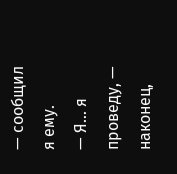— сообщил я ему.
— Я… я проведу, — наконец,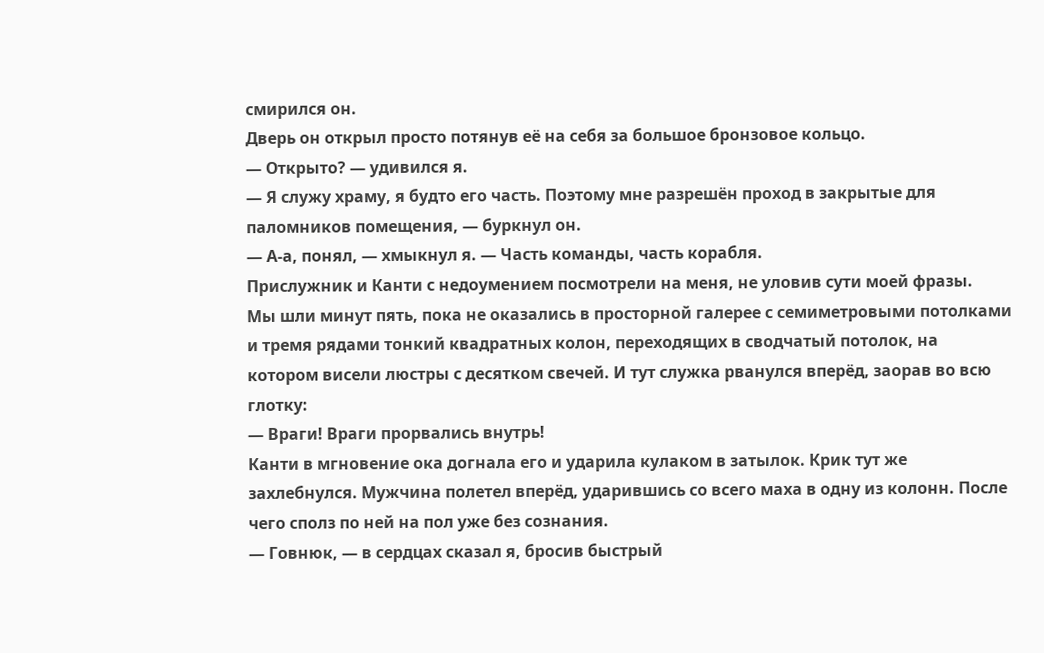смирился он.
Дверь он открыл просто потянув её на себя за большое бронзовое кольцо.
— Открыто? — удивился я.
— Я служу храму, я будто его часть. Поэтому мне разрешён проход в закрытые для паломников помещения, — буркнул он.
— А-а, понял, — хмыкнул я. — Часть команды, часть корабля.
Прислужник и Канти с недоумением посмотрели на меня, не уловив сути моей фразы.
Мы шли минут пять, пока не оказались в просторной галерее с семиметровыми потолками и тремя рядами тонкий квадратных колон, переходящих в сводчатый потолок, на котором висели люстры с десятком свечей. И тут служка рванулся вперёд, заорав во всю глотку:
— Враги! Враги прорвались внутрь!
Канти в мгновение ока догнала его и ударила кулаком в затылок. Крик тут же захлебнулся. Мужчина полетел вперёд, ударившись со всего маха в одну из колонн. После чего сполз по ней на пол уже без сознания.
— Говнюк, — в сердцах сказал я, бросив быстрый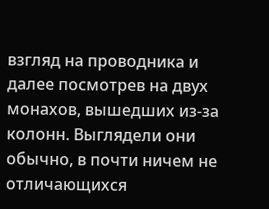взгляд на проводника и далее посмотрев на двух монахов, вышедших из-за колонн. Выглядели они обычно, в почти ничем не отличающихся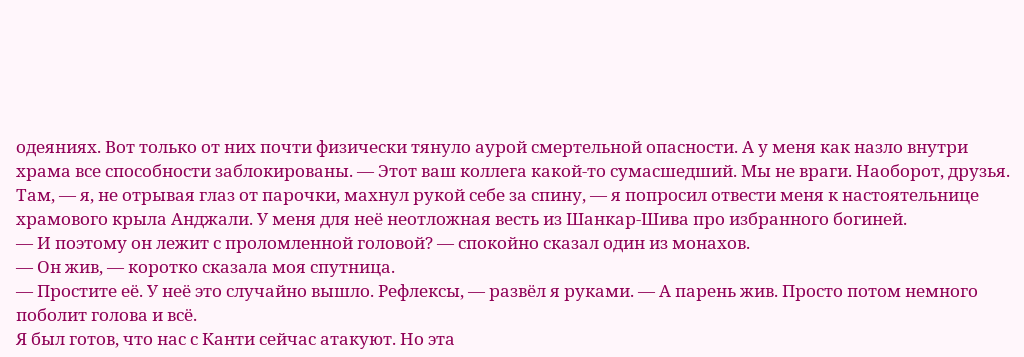одеяниях. Вот только от них почти физически тянуло аурой смертельной опасности. А у меня как назло внутри храма все способности заблокированы. — Этот ваш коллега какой-то сумасшедший. Мы не враги. Наоборот, друзья. Там, — я, не отрывая глаз от парочки, махнул рукой себе за спину, — я попросил отвести меня к настоятельнице храмового крыла Анджали. У меня для неё неотложная весть из Шанкар-Шива про избранного богиней.
— И поэтому он лежит с проломленной головой? — спокойно сказал один из монахов.
— Он жив, — коротко сказала моя спутница.
— Простите её. У неё это случайно вышло. Рефлексы, — развёл я руками. — А парень жив. Просто потом немного поболит голова и всё.
Я был готов, что нас с Канти сейчас атакуют. Но эта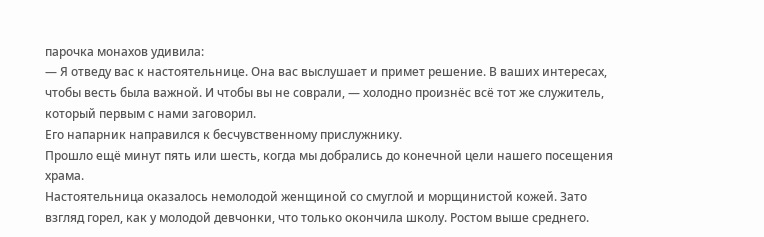парочка монахов удивила:
— Я отведу вас к настоятельнице. Она вас выслушает и примет решение. В ваших интересах, чтобы весть была важной. И чтобы вы не соврали, — холодно произнёс всё тот же служитель, который первым с нами заговорил.
Его напарник направился к бесчувственному прислужнику.
Прошло ещё минут пять или шесть, когда мы добрались до конечной цели нашего посещения храма.
Настоятельница оказалось немолодой женщиной со смуглой и морщинистой кожей. Зато взгляд горел, как у молодой девчонки, что только окончила школу. Ростом выше среднего.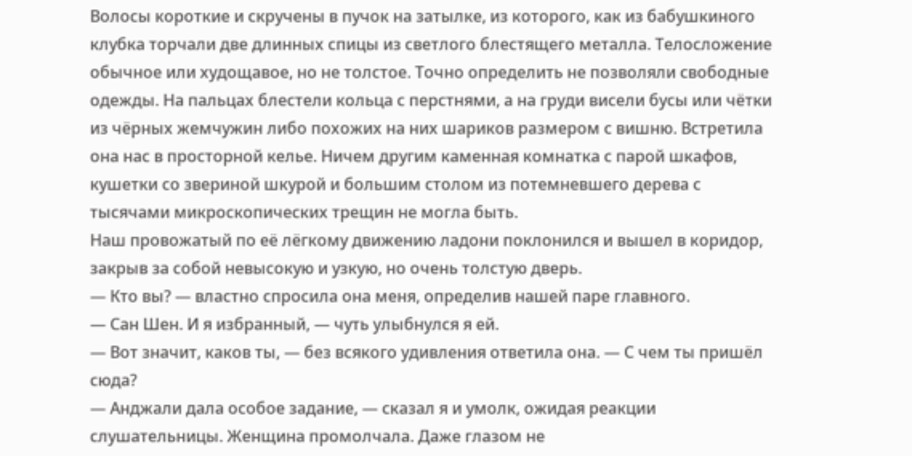Волосы короткие и скручены в пучок на затылке, из которого, как из бабушкиного клубка торчали две длинных спицы из светлого блестящего металла. Телосложение обычное или худощавое, но не толстое. Точно определить не позволяли свободные одежды. На пальцах блестели кольца с перстнями, а на груди висели бусы или чётки из чёрных жемчужин либо похожих на них шариков размером с вишню. Встретила она нас в просторной келье. Ничем другим каменная комнатка с парой шкафов, кушетки со звериной шкурой и большим столом из потемневшего дерева с тысячами микроскопических трещин не могла быть.
Наш провожатый по её лёгкому движению ладони поклонился и вышел в коридор, закрыв за собой невысокую и узкую, но очень толстую дверь.
— Кто вы? — властно спросила она меня, определив нашей паре главного.
— Сан Шен. И я избранный, — чуть улыбнулся я ей.
— Вот значит, каков ты, — без всякого удивления ответила она. — С чем ты пришёл сюда?
— Анджали дала особое задание, — сказал я и умолк, ожидая реакции слушательницы. Женщина промолчала. Даже глазом не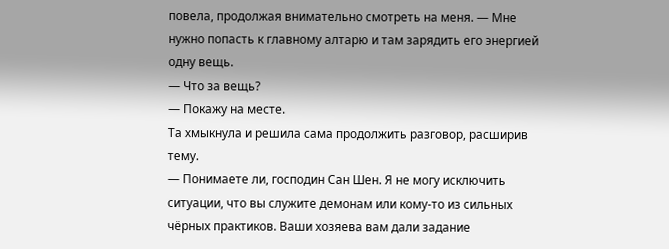повела, продолжая внимательно смотреть на меня. — Мне нужно попасть к главному алтарю и там зарядить его энергией одну вещь.
— Что за вещь?
— Покажу на месте.
Та хмыкнула и решила сама продолжить разговор, расширив тему.
— Понимаете ли, господин Сан Шен. Я не могу исключить ситуации, что вы служите демонам или кому-то из сильных чёрных практиков. Ваши хозяева вам дали задание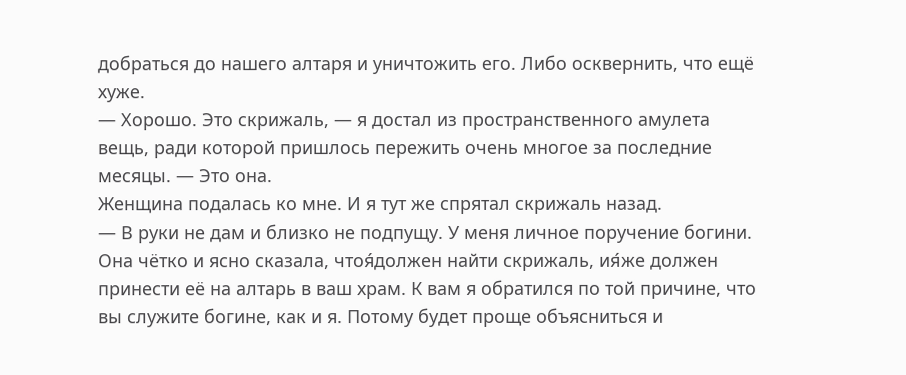добраться до нашего алтаря и уничтожить его. Либо осквернить, что ещё хуже.
— Хорошо. Это скрижаль, — я достал из пространственного амулета вещь, ради которой пришлось пережить очень многое за последние месяцы. — Это она.
Женщина подалась ко мне. И я тут же спрятал скрижаль назад.
— В руки не дам и близко не подпущу. У меня личное поручение богини. Она чётко и ясно сказала, чтоя́должен найти скрижаль, ия́же должен принести её на алтарь в ваш храм. К вам я обратился по той причине, что вы служите богине, как и я. Потому будет проще объясниться и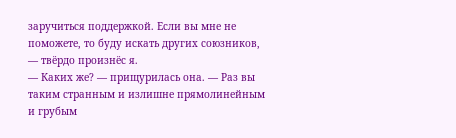заручиться поддержкой. Если вы мне не поможете, то буду искать других союзников, — твёрдо произнёс я.
— Каких же? — прищурилась она. — Раз вы таким странным и излишне прямолинейным и грубым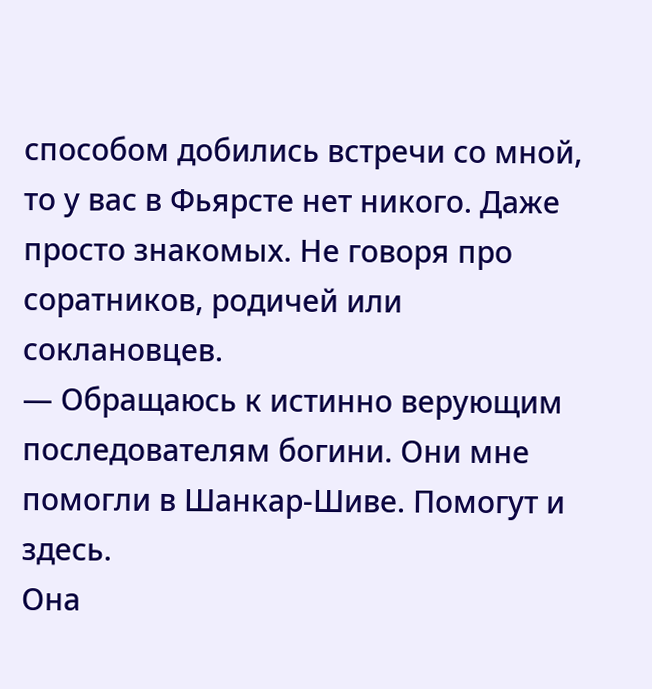способом добились встречи со мной, то у вас в Фьярсте нет никого. Даже просто знакомых. Не говоря про соратников, родичей или соклановцев.
— Обращаюсь к истинно верующим последователям богини. Они мне помогли в Шанкар-Шиве. Помогут и здесь.
Она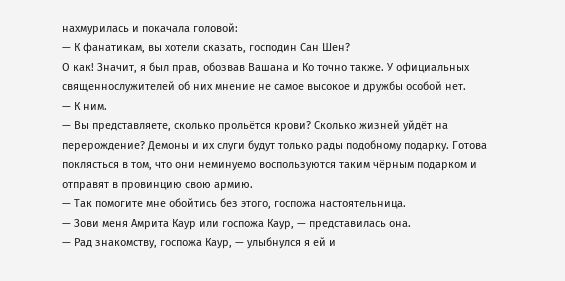нахмурилась и покачала головой:
— К фанатикам, вы хотели сказать, господин Сан Шен?
О как! Значит, я был прав, обозвав Вашана и Ко точно также. У официальных священнослужителей об них мнение не самое высокое и дружбы особой нет.
— К ним.
— Вы представляете, сколько прольётся крови? Сколько жизней уйдёт на перерождение? Демоны и их слуги будут только рады подобному подарку. Готова поклясться в том, что они неминуемо воспользуются таким чёрным подарком и отправят в провинцию свою армию.
— Так помогите мне обойтись без этого, госпожа настоятельница.
— Зови меня Амрита Каур или госпожа Каур, — представилась она.
— Рад знакомству, госпожа Каур, — улыбнулся я ей и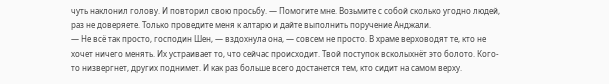чуть наклонил голову. И повторил свою просьбу. — Помогите мне. Возьмите с собой сколько угодно людей, раз не доверяете. Только проведите меня к алтарю и дайте выполнить поручение Анджали.
— Не всё так просто, господин Шен, — вздохнула она, — совсем не просто. В храме верховодят те, кто не хочет ничего менять. Их устраивает то, что сейчас происходит. Твой поступок всколыхнёт это болото. Кого-то низвергнет, других поднимет. И как раз больше всего достанется тем, кто сидит на самом верху.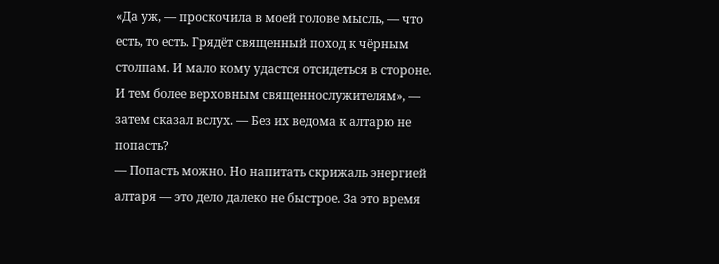«Да уж, — проскочила в моей голове мысль, — что есть, то есть. Грядёт священный поход к чёрным столпам. И мало кому удастся отсидеться в стороне. И тем более верховным священнослужителям», — затем сказал вслух. — Без их ведома к алтарю не попасть?
— Попасть можно. Но напитать скрижаль энергией алтаря — это дело далеко не быстрое. За это время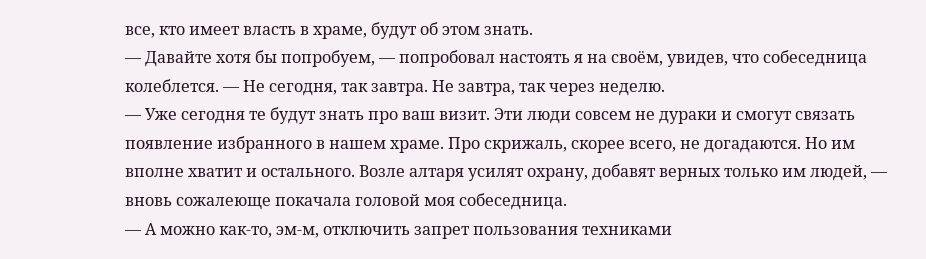все, кто имеет власть в храме, будут об этом знать.
— Давайте хотя бы попробуем, — попробовал настоять я на своём, увидев, что собеседница колеблется. — Не сегодня, так завтра. Не завтра, так через неделю.
— Уже сегодня те будут знать про ваш визит. Эти люди совсем не дураки и смогут связать появление избранного в нашем храме. Про скрижаль, скорее всего, не догадаются. Но им вполне хватит и остального. Возле алтаря усилят охрану, добавят верных только им людей, — вновь сожалеюще покачала головой моя собеседница.
— А можно как-то, эм-м, отключить запрет пользования техниками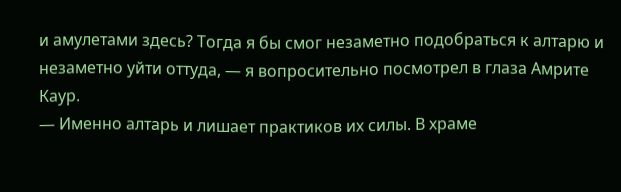и амулетами здесь? Тогда я бы смог незаметно подобраться к алтарю и незаметно уйти оттуда, — я вопросительно посмотрел в глаза Амрите Каур.
— Именно алтарь и лишает практиков их силы. В храме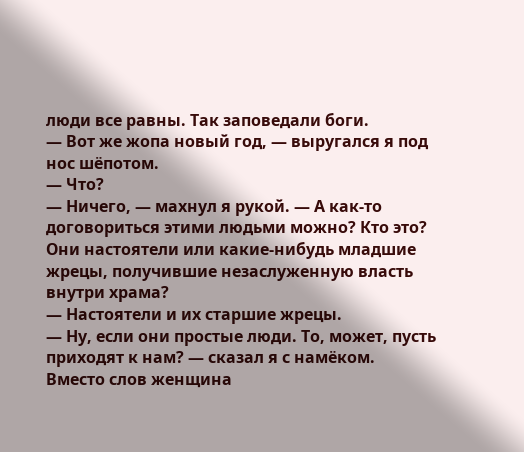люди все равны. Так заповедали боги.
— Вот же жопа новый год, — выругался я под нос шёпотом.
— Что?
— Ничего, — махнул я рукой. — А как-то договориться этими людьми можно? Кто это? Они настоятели или какие-нибудь младшие жрецы, получившие незаслуженную власть внутри храма?
— Настоятели и их старшие жрецы.
— Ну, если они простые люди. То, может, пусть приходят к нам? — сказал я с намёком.
Вместо слов женщина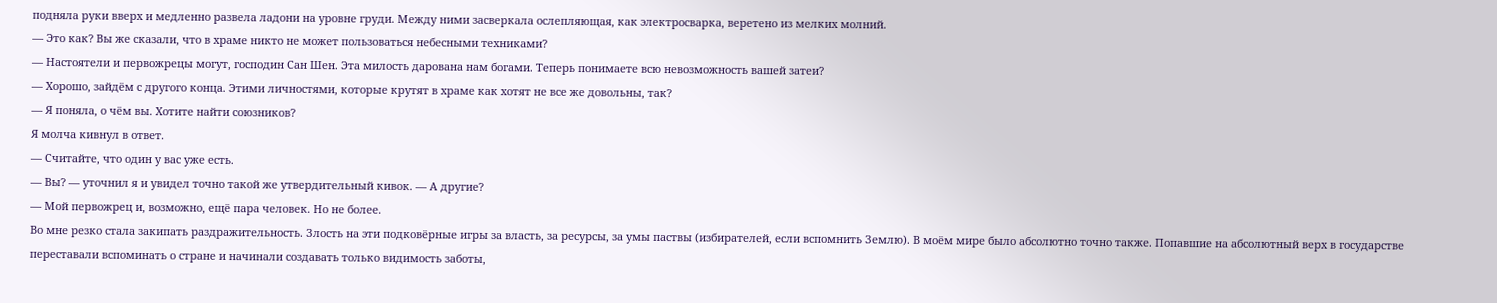подняла руки вверх и медленно развела ладони на уровне груди. Между ними засверкала ослепляющая, как электросварка, веретено из мелких молний.
— Это как? Вы же сказали, что в храме никто не может пользоваться небесными техниками?
— Настоятели и первожрецы могут, господин Сан Шен. Эта милость дарована нам богами. Теперь понимаете всю невозможность вашей затеи?
— Хорошо, зайдём с другого конца. Этими личностями, которые крутят в храме как хотят не все же довольны, так?
— Я поняла, о чём вы. Хотите найти союзников?
Я молча кивнул в ответ.
— Считайте, что один у вас уже есть.
— Вы? — уточнил я и увидел точно такой же утвердительный кивок. — А другие?
— Мой первожрец и, возможно, ещё пара человек. Но не более.
Во мне резко стала закипать раздражительность. Злость на эти подковёрные игры за власть, за ресурсы, за умы паствы (избирателей, если вспомнить Землю). В моём мире было абсолютно точно также. Попавшие на абсолютный верх в государстве переставали вспоминать о стране и начинали создавать только видимость заботы,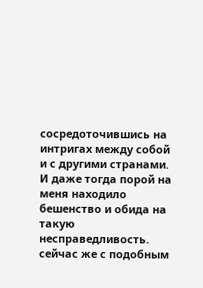сосредоточившись на интригах между собой и с другими странами. И даже тогда порой на меня находило бешенство и обида на такую несправедливость. сейчас же с подобным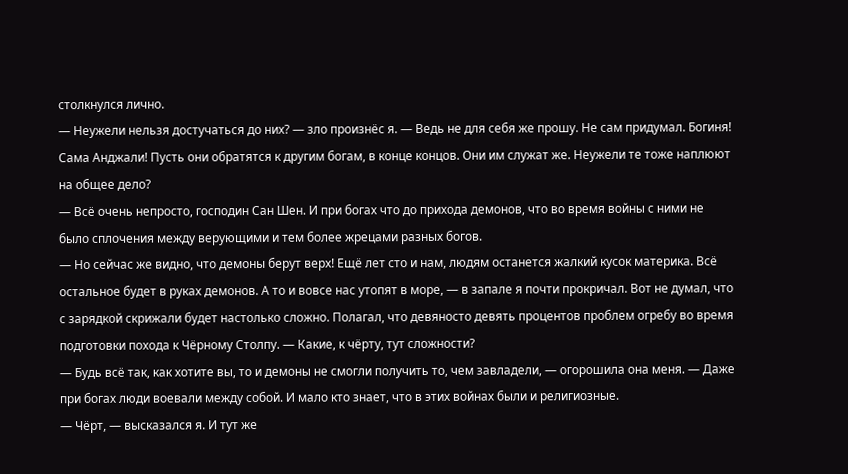столкнулся лично.
— Неужели нельзя достучаться до них? — зло произнёс я. — Ведь не для себя же прошу. Не сам придумал. Богиня! Сама Анджали! Пусть они обратятся к другим богам, в конце концов. Они им служат же. Неужели те тоже наплюют на общее дело?
— Всё очень непросто, господин Сан Шен. И при богах что до прихода демонов, что во время войны с ними не было сплочения между верующими и тем более жрецами разных богов.
— Но сейчас же видно, что демоны берут верх! Ещё лет сто и нам, людям останется жалкий кусок материка. Всё остальное будет в руках демонов. А то и вовсе нас утопят в море, — в запале я почти прокричал. Вот не думал, что с зарядкой скрижали будет настолько сложно. Полагал, что девяносто девять процентов проблем огребу во время подготовки похода к Чёрному Столпу. — Какие, к чёрту, тут сложности?
— Будь всё так, как хотите вы, то и демоны не смогли получить то, чем завладели, — огорошила она меня. — Даже при богах люди воевали между собой. И мало кто знает, что в этих войнах были и религиозные.
— Чёрт, — высказался я. И тут же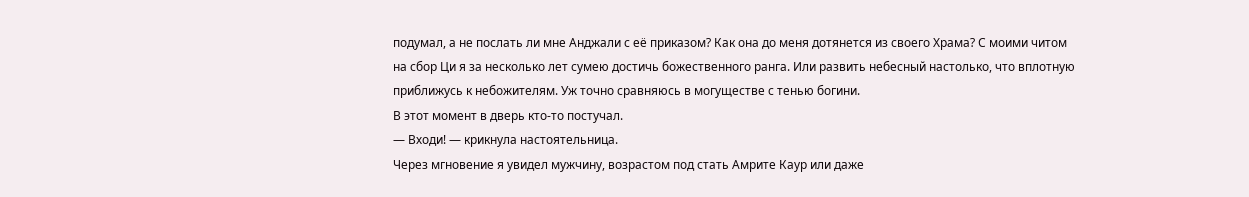подумал, а не послать ли мне Анджали с её приказом? Как она до меня дотянется из своего Храма? С моими читом на сбор Ци я за несколько лет сумею достичь божественного ранга. Или развить небесный настолько, что вплотную приближусь к небожителям. Уж точно сравняюсь в могуществе с тенью богини.
В этот момент в дверь кто-то постучал.
— Входи! — крикнула настоятельница.
Через мгновение я увидел мужчину, возрастом под стать Амрите Каур или даже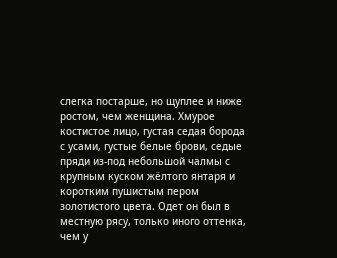слегка постарше, но щуплее и ниже ростом, чем женщина. Хмурое костистое лицо, густая седая борода с усами, густые белые брови, седые пряди из-под небольшой чалмы с крупным куском жёлтого янтаря и коротким пушистым пером золотистого цвета. Одет он был в местную рясу, только иного оттенка, чем у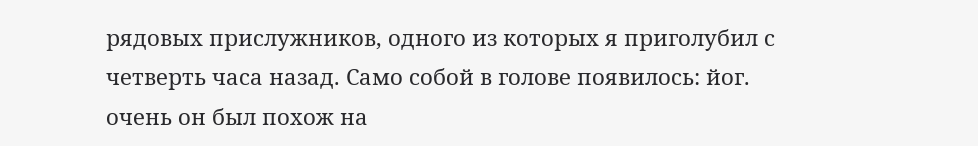рядовых прислужников, одного из которых я приголубил с четверть часа назад. Само собой в голове появилось: йог. очень он был похож на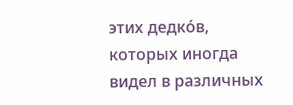этих дедко́в, которых иногда видел в различных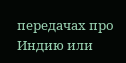передачах про Индию или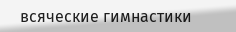всяческие гимнастики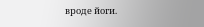вроде йоги.